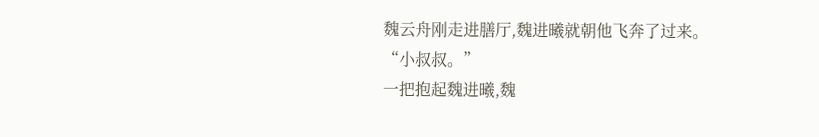魏云舟刚走进膳厅,魏进曦就朝他飞奔了过来。
“小叔叔。”
一把抱起魏进曦,魏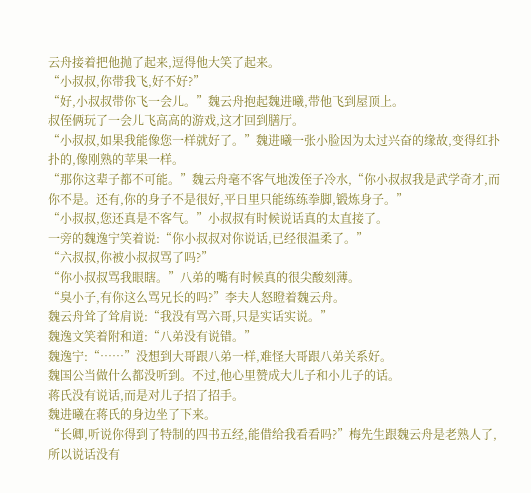云舟接着把他抛了起来,逗得他大笑了起来。
“小叔叔,你带我飞,好不好?”
“好,小叔叔带你飞一会儿。”魏云舟抱起魏进曦,带他飞到屋顶上。
叔侄俩玩了一会儿飞高高的游戏,这才回到膳厅。
“小叔叔,如果我能像您一样就好了。”魏进曦一张小脸因为太过兴奋的缘故,变得红扑扑的,像刚熟的苹果一样。
“那你这辈子都不可能。”魏云舟毫不客气地泼侄子冷水,“你小叔叔我是武学奇才,而你不是。还有,你的身子不是很好,平日里只能练练拳脚,锻炼身子。”
“小叔叔,您还真是不客气。”小叔叔有时候说话真的太直接了。
一旁的魏逸宁笑着说:“你小叔叔对你说话,已经很温柔了。”
“六叔叔,你被小叔叔骂了吗?”
“你小叔叔骂我眼瞎。”八弟的嘴有时候真的很尖酸刻薄。
“臭小子,有你这么骂兄长的吗?”李夫人怒瞪着魏云舟。
魏云舟耸了耸肩说:“我没有骂六哥,只是实话实说。”
魏逸文笑着附和道:“八弟没有说错。”
魏逸宁:“……”没想到大哥跟八弟一样,难怪大哥跟八弟关系好。
魏国公当做什么都没听到。不过,他心里赞成大儿子和小儿子的话。
蒋氏没有说话,而是对儿子招了招手。
魏进曦在蒋氏的身边坐了下来。
“长卿,听说你得到了特制的四书五经,能借给我看看吗?”梅先生跟魏云舟是老熟人了,所以说话没有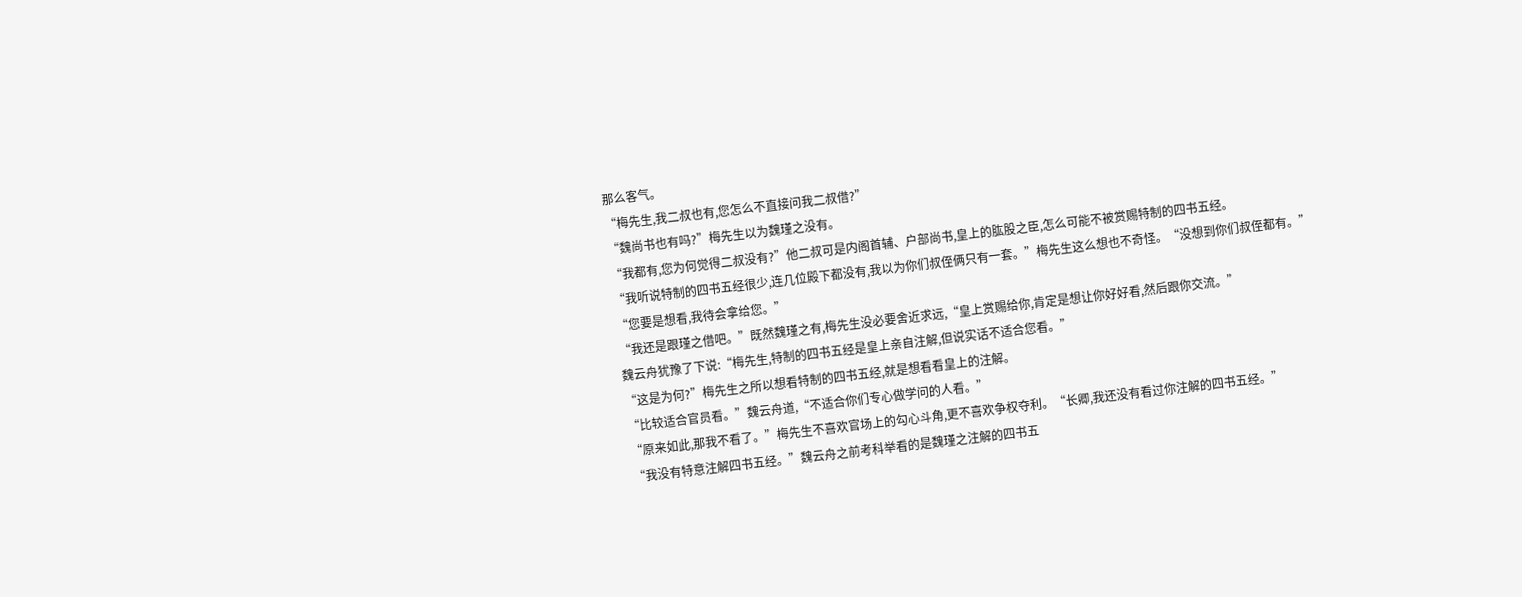那么客气。
“梅先生,我二叔也有,您怎么不直接问我二叔借?”
“魏尚书也有吗?”梅先生以为魏瑾之没有。
“我都有,您为何觉得二叔没有?”他二叔可是内阁首辅、户部尚书,皇上的肱股之臣,怎么可能不被赏赐特制的四书五经。
“我听说特制的四书五经很少,连几位殿下都没有,我以为你们叔侄俩只有一套。”梅先生这么想也不奇怪。“没想到你们叔侄都有。”
“您要是想看,我待会拿给您。”
“我还是跟瑾之借吧。”既然魏瑾之有,梅先生没必要舍近求远,“皇上赏赐给你,肯定是想让你好好看,然后跟你交流。”
魏云舟犹豫了下说:“梅先生,特制的四书五经是皇上亲自注解,但说实话不适合您看。”
“这是为何?”梅先生之所以想看特制的四书五经,就是想看看皇上的注解。
“比较适合官员看。”魏云舟道,“不适合你们专心做学问的人看。”
“原来如此,那我不看了。”梅先生不喜欢官场上的勾心斗角,更不喜欢争权夺利。“长卿,我还没有看过你注解的四书五经。”
“我没有特意注解四书五经。”魏云舟之前考科举看的是魏瑾之注解的四书五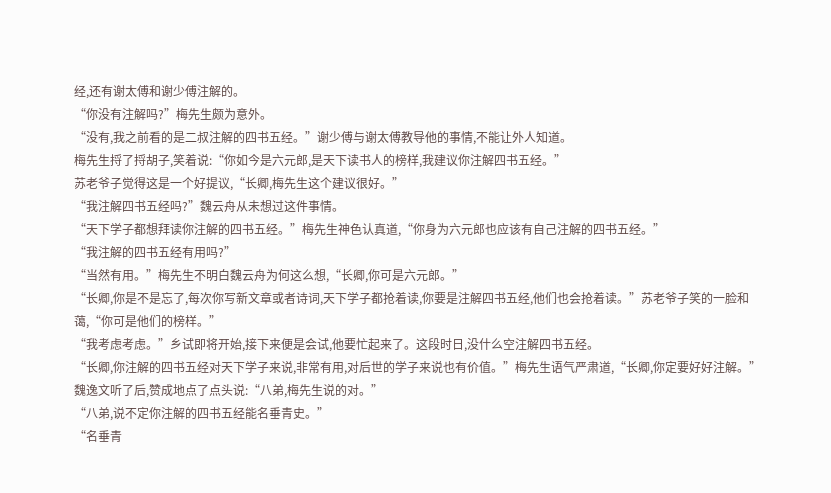经,还有谢太傅和谢少傅注解的。
“你没有注解吗?”梅先生颇为意外。
“没有,我之前看的是二叔注解的四书五经。”谢少傅与谢太傅教导他的事情,不能让外人知道。
梅先生捋了捋胡子,笑着说:“你如今是六元郎,是天下读书人的榜样,我建议你注解四书五经。”
苏老爷子觉得这是一个好提议,“长卿,梅先生这个建议很好。”
“我注解四书五经吗?”魏云舟从未想过这件事情。
“天下学子都想拜读你注解的四书五经。”梅先生神色认真道,“你身为六元郎也应该有自己注解的四书五经。”
“我注解的四书五经有用吗?”
“当然有用。”梅先生不明白魏云舟为何这么想,“长卿,你可是六元郎。”
“长卿,你是不是忘了,每次你写新文章或者诗词,天下学子都抢着读,你要是注解四书五经,他们也会抢着读。”苏老爷子笑的一脸和蔼,“你可是他们的榜样。”
“我考虑考虑。”乡试即将开始,接下来便是会试,他要忙起来了。这段时日,没什么空注解四书五经。
“长卿,你注解的四书五经对天下学子来说,非常有用,对后世的学子来说也有价值。”梅先生语气严肃道,“长卿,你定要好好注解。”
魏逸文听了后,赞成地点了点头说:“八弟,梅先生说的对。”
“八弟,说不定你注解的四书五经能名垂青史。”
“名垂青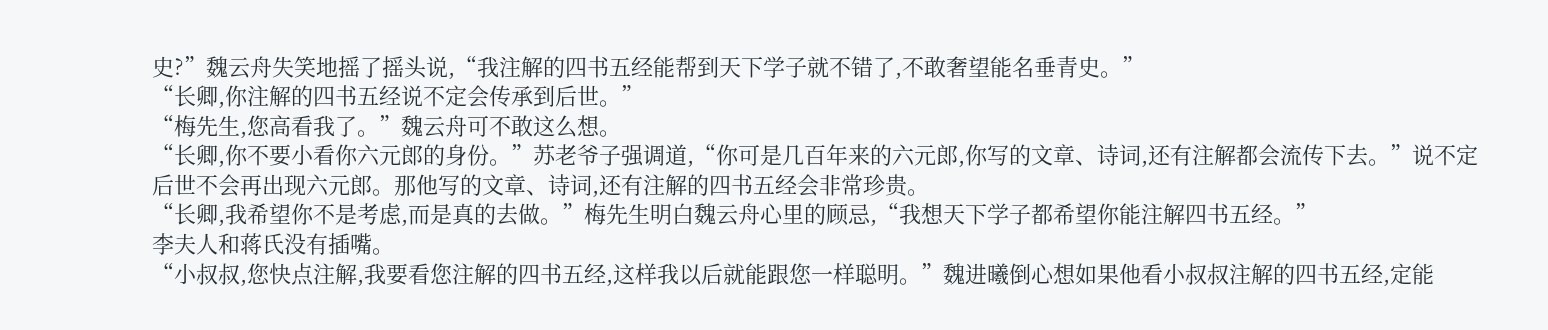史?”魏云舟失笑地摇了摇头说,“我注解的四书五经能帮到天下学子就不错了,不敢奢望能名垂青史。”
“长卿,你注解的四书五经说不定会传承到后世。”
“梅先生,您高看我了。”魏云舟可不敢这么想。
“长卿,你不要小看你六元郎的身份。”苏老爷子强调道,“你可是几百年来的六元郎,你写的文章、诗词,还有注解都会流传下去。”说不定后世不会再出现六元郎。那他写的文章、诗词,还有注解的四书五经会非常珍贵。
“长卿,我希望你不是考虑,而是真的去做。”梅先生明白魏云舟心里的顾忌,“我想天下学子都希望你能注解四书五经。”
李夫人和蒋氏没有插嘴。
“小叔叔,您快点注解,我要看您注解的四书五经,这样我以后就能跟您一样聪明。”魏进曦倒心想如果他看小叔叔注解的四书五经,定能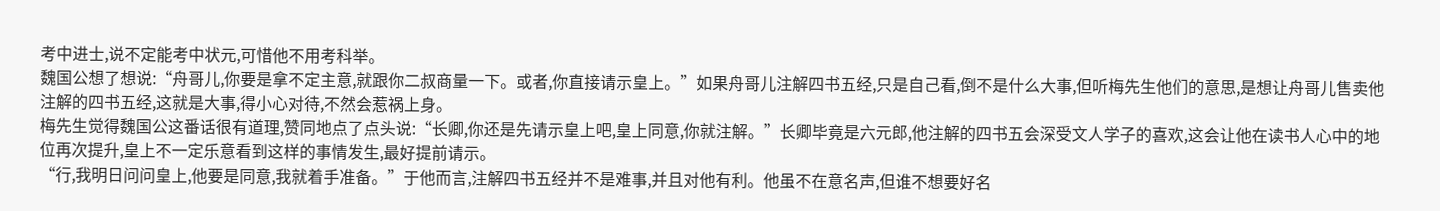考中进士,说不定能考中状元,可惜他不用考科举。
魏国公想了想说:“舟哥儿,你要是拿不定主意,就跟你二叔商量一下。或者,你直接请示皇上。”如果舟哥儿注解四书五经,只是自己看,倒不是什么大事,但听梅先生他们的意思,是想让舟哥儿售卖他注解的四书五经,这就是大事,得小心对待,不然会惹祸上身。
梅先生觉得魏国公这番话很有道理,赞同地点了点头说:“长卿,你还是先请示皇上吧,皇上同意,你就注解。”长卿毕竟是六元郎,他注解的四书五会深受文人学子的喜欢,这会让他在读书人心中的地位再次提升,皇上不一定乐意看到这样的事情发生,最好提前请示。
“行,我明日问问皇上,他要是同意,我就着手准备。”于他而言,注解四书五经并不是难事,并且对他有利。他虽不在意名声,但谁不想要好名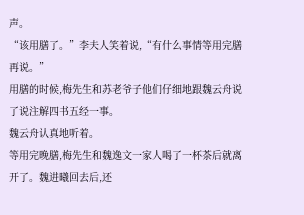声。
“该用膳了。”李夫人笑着说,“有什么事情等用完膳再说。”
用膳的时候,梅先生和苏老爷子他们仔细地跟魏云舟说了说注解四书五经一事。
魏云舟认真地听着。
等用完晚膳,梅先生和魏逸文一家人喝了一杯茶后就离开了。魏进曦回去后,还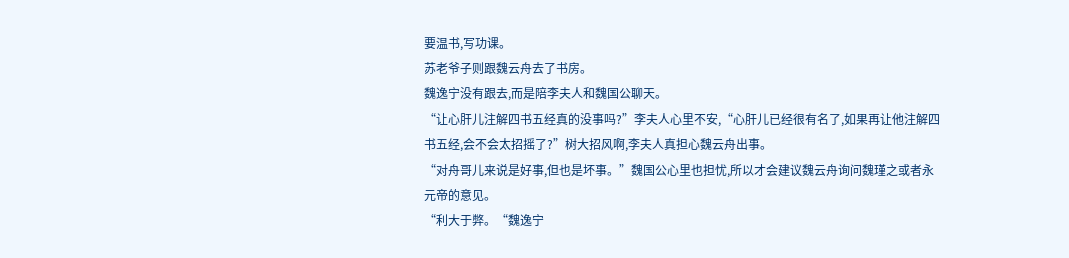要温书,写功课。
苏老爷子则跟魏云舟去了书房。
魏逸宁没有跟去,而是陪李夫人和魏国公聊天。
“让心肝儿注解四书五经真的没事吗?”李夫人心里不安,“心肝儿已经很有名了,如果再让他注解四书五经,会不会太招摇了?”树大招风啊,李夫人真担心魏云舟出事。
“对舟哥儿来说是好事,但也是坏事。”魏国公心里也担忧,所以才会建议魏云舟询问魏瑾之或者永元帝的意见。
“利大于弊。“魏逸宁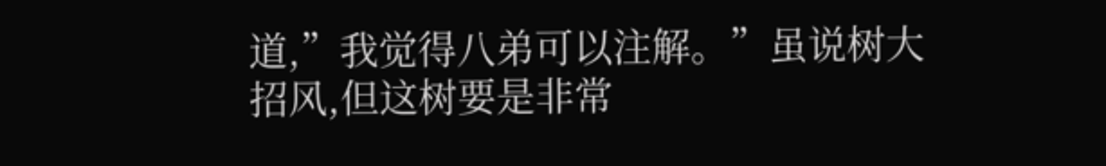道,”我觉得八弟可以注解。”虽说树大招风,但这树要是非常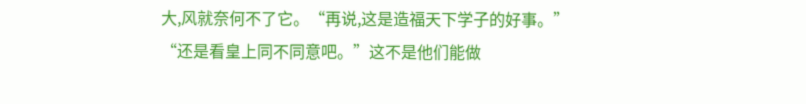大,风就奈何不了它。“再说,这是造福天下学子的好事。”
“还是看皇上同不同意吧。”这不是他们能做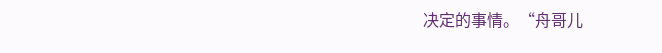决定的事情。“舟哥儿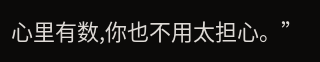心里有数,你也不用太担心。”